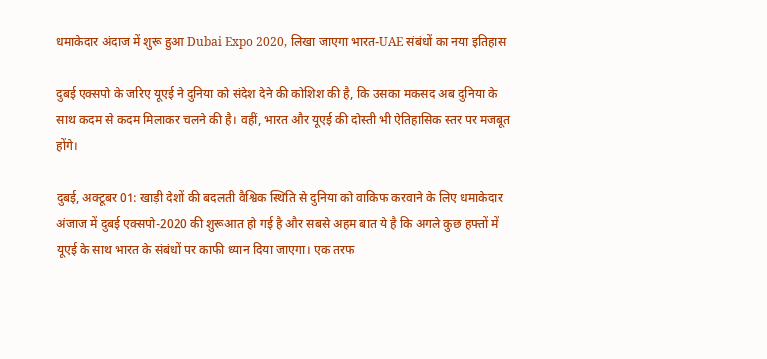धमाकेदार अंदाज में शुरू हुआ Dubai Expo 2020, लिखा जाएगा भारत-UAE संबंधों का नया इतिहास

दुबई एक्सपो के जरिए यूएई ने दुनिया को संदेश देने की कोशिश की है, कि उसका मकसद अब दुनिया के साथ कदम से कदम मिलाकर चलने की है। वहीं, भारत और यूएई की दोस्ती भी ऐतिहासिक स्तर पर मजबूत होंगे।

दुबई, अक्टूबर 01: खाड़ी देशों की बदलती वैश्विक स्थिति से दुनिया को वाकिफ करवाने के लिए धमाकेदार अंजाज में दुबई एक्सपो-2020 की शुरूआत हो गई है और सबसे अहम बात ये है कि अगले कुछ हफ्तों में यूएई के साथ भारत के संबंधों पर काफी ध्यान दिया जाएगा। एक तरफ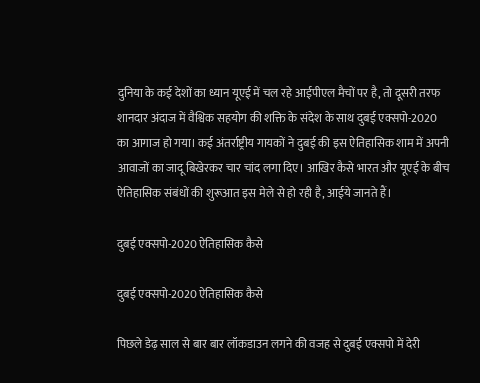दुनिया के कई देशों का ध्यान यूएई में चल रहे आईपीएल मैचों पर है, तो दूसरी तरफ शानदार अंदाज में वैश्विक सहयोग की शक्ति के संदेश के साथ दुबई एक्सपो-2020 का आगाज हो गया। कई अंतर्राष्ट्रीय गायकों ने दुबई की इस ऐतिहासिक शाम में अपनी आवाजों का जादू बिखेरकर चार चांद लगा दिए। आखिर कैसे भारत और यूएई के बीच ऐतिहासिक संबंधों की शुरूआत इस मेले से हो रही है, आईये जानते हैं।

दुबई एक्सपो-2020 ऐतिहासिक कैसे

दुबई एक्सपो-2020 ऐतिहासिक कैसे

पिछले डेढ़ साल से बार बार लॉकडाउन लगने की वजह से दुबई एक्सपो में देरी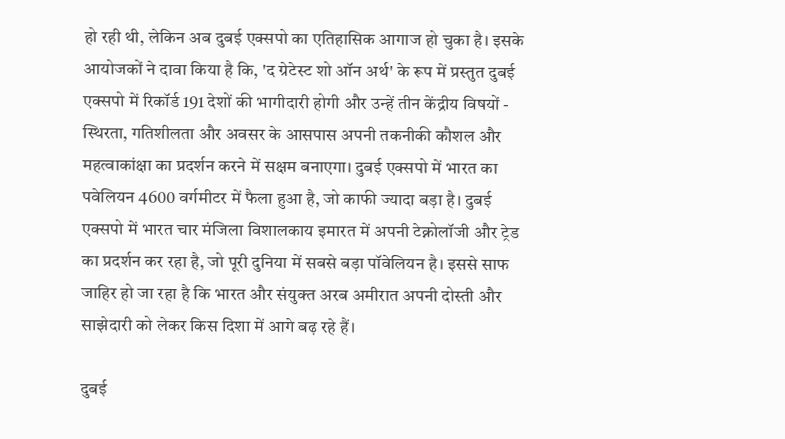हो रही थी, लेकिन अब दुबई एक्सपो का एतिहासिक आगाज हो चुका है। इसके आयोजकों ने दावा किया है कि, 'द ग्रेटेस्ट शो ऑन अर्थ' के रूप में प्रस्तुत दुबई एक्सपो में रिकॉर्ड 191 देशों की भागीदारी होगी और उन्हें तीन केंद्रीय विषयों - स्थिरता, गतिशीलता और अवसर के आसपास अपनी तकनीकी कौशल और महत्वाकांक्षा का प्रदर्शन करने में सक्षम बनाएगा। दुबई एक्सपो में भारत का पवेलियन 4600 वर्गमीटर में फैला हुआ है, जो काफी ज्यादा बड़ा है। दुबई एक्सपो में भारत चार मंजिला विशालकाय इमारत में अपनी टेक्नोलॉजी और ट्रेड का प्रदर्शन कर रहा है, जो पूरी दुनिया में सबसे बड़ा पॉवेलियन है। इससे साफ जाहिर हो जा रहा है कि भारत और संयुक्त अरब अमीरात अपनी दोस्ती और साझेदारी को लेकर किस दिशा में आगे बढ़ रहे हैं।

दुबई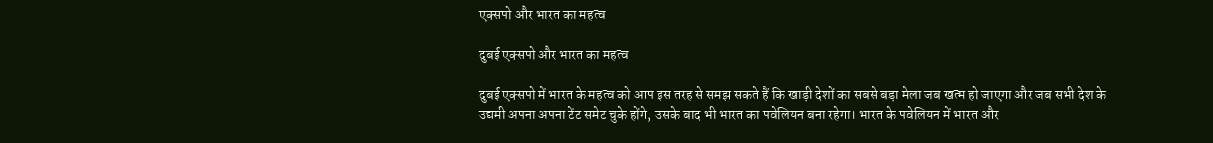एक्सपो और भारत का महत्व

दुबई एक्सपो और भारत का महत्व

दुबई एक्सपो में भारत के महत्व को आप इस तरह से समझ सकते हैं कि खाड़ी देशों का सबसे बड़ा मेला जब खत्म हो जाएगा और जब सभी देश के उद्यमी अपना अपना टेंट समेट चुके होंगे, उसके बाद भी भारत का पवेलियन बना रहेगा। भारत के पवेलियन में भारत और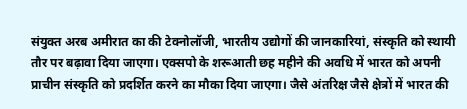संयुक्त अरब अमीरात का की टेक्नोलॉजी, भारतीय उद्योगों की जानकारियां, संस्कृति को स्थायी तौर पर बढ़ावा दिया जाएगा। एक्सपो के शरूआती छह महीने की अवधि में भारत को अपनी प्राचीन संस्कृति को प्रदर्शित करने का मौका दिया जाएगा। जैसे अंतरिक्ष जैसे क्षेत्रों में भारत की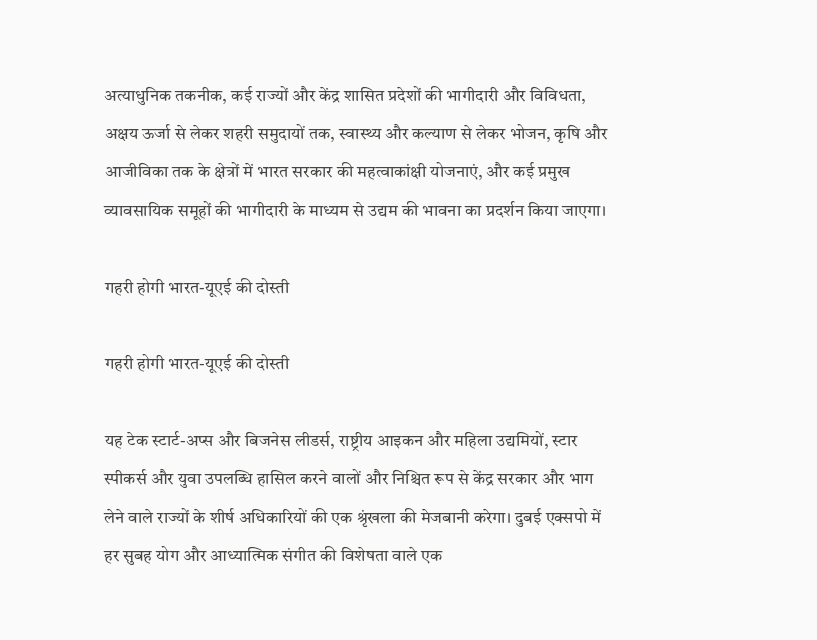अत्याधुनिक तकनीक, कई राज्यों और केंद्र शासित प्रदेशों की भागीदारी और विविधता, अक्षय ऊर्जा से लेकर शहरी समुदायों तक, स्वास्थ्य और कल्याण से लेकर भोजन, कृषि और आजीविका तक के क्षेत्रों में भारत सरकार की महत्वाकांक्षी योजनाएं, और कई प्रमुख व्यावसायिक समूहों की भागीदारी के माध्यम से उद्यम की भावना का प्रदर्शन किया जाएगा।

गहरी होगी भारत-यूएई की दोस्ती

गहरी होगी भारत-यूएई की दोस्ती

यह टेक स्टार्ट-अप्स और बिजनेस लीडर्स, राष्ट्रीय आइकन और महिला उद्यमियों, स्टार स्पीकर्स और युवा उपलब्धि हासिल करने वालों और निश्चित रूप से केंद्र सरकार और भाग लेने वाले राज्यों के शीर्ष अधिकारियों की एक श्रृंखला की मेजबानी करेगा। दुबई एक्सपो में हर सुबह योग और आध्यात्मिक संगीत की विशेषता वाले एक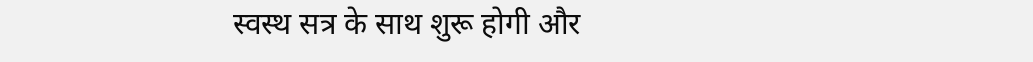स्वस्थ सत्र के साथ शुरू होगी और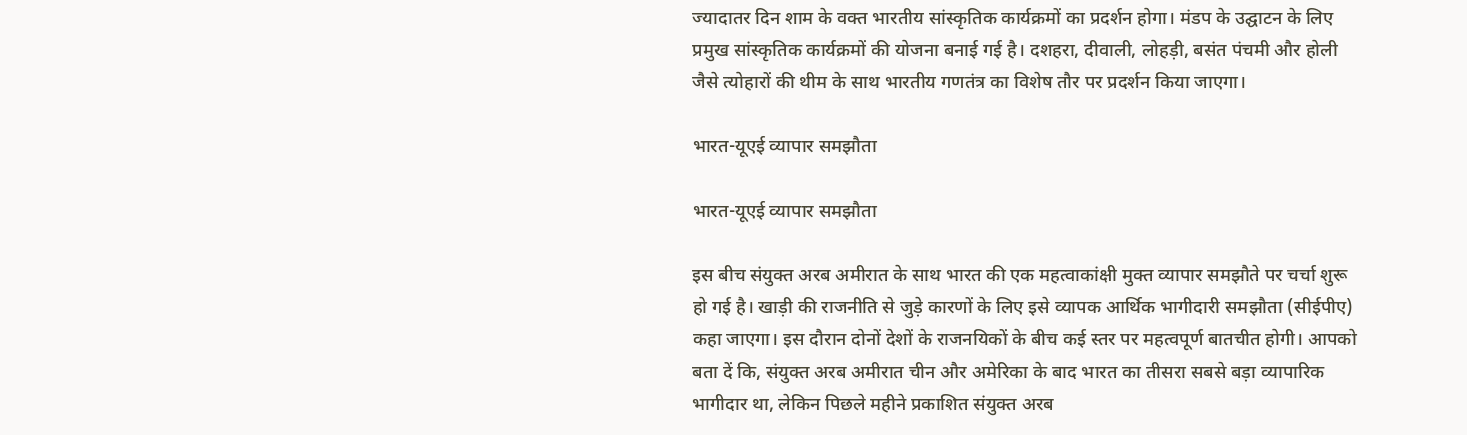ज्यादातर दिन शाम के वक्त भारतीय सांस्कृतिक कार्यक्रमों का प्रदर्शन होगा। मंडप के उद्घाटन के लिए प्रमुख सांस्कृतिक कार्यक्रमों की योजना बनाई गई है। दशहरा, दीवाली, लोहड़ी, बसंत पंचमी और होली जैसे त्योहारों की थीम के साथ भारतीय गणतंत्र का विशेष तौर पर प्रदर्शन किया जाएगा।

भारत-यूएई व्यापार समझौता

भारत-यूएई व्यापार समझौता

इस बीच संयुक्त अरब अमीरात के साथ भारत की एक महत्वाकांक्षी मुक्त व्यापार समझौते पर चर्चा शुरू हो गई है। खाड़ी की राजनीति से जुड़े कारणों के लिए इसे व्यापक आर्थिक भागीदारी समझौता (सीईपीए) कहा जाएगा। इस दौरान दोनों देशों के राजनयिकों के बीच कई स्तर पर महत्वपूर्ण बातचीत होगी। आपको बता दें कि, संयुक्त अरब अमीरात चीन और अमेरिका के बाद भारत का तीसरा सबसे बड़ा व्यापारिक भागीदार था, लेकिन पिछले महीने प्रकाशित संयुक्त अरब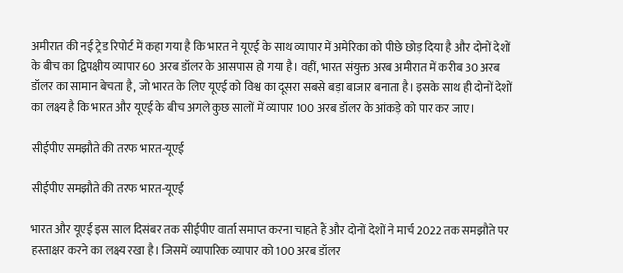अमीरात की नई ट्रेड रिपोर्ट में कहा गया है कि भारत ने यूएई के साथ व्यापार में अमेरिका को पीछे छोड़ दिया है और दोनों देशों के बीच का द्विपक्षीय व्यापार 60 अरब डॉलर के आसपास हो गया है। वहीं, भारत संयुक्त अरब अमीरात में करीब 30 अरब डॉलर का सामान बेचता है, जो भारत के लिए यूएई को विश्व का दूसरा सबसे बड़ा बाजार बनाता है। इसके साथ ही दोनों देशों का लक्ष्य है कि भारत और यूएई के बीच अगले कुछ सालों में व्यापार 100 अरब डॉलर के आंकड़े को पार कर जाए।

सीईपीए समझौते की तरफ भारत-यूएई

सीईपीए समझौते की तरफ भारत-यूएई

भारत और यूएई इस साल दिसंबर तक सीईपीए वार्ता समाप्त करना चाहते हैं और दोनों देशों ने मार्च 2022 तक समझौते पर हस्ताक्षर करने का लक्ष्य रखा है। जिसमें व्यापारिक व्यापार को 100 अरब डॉलर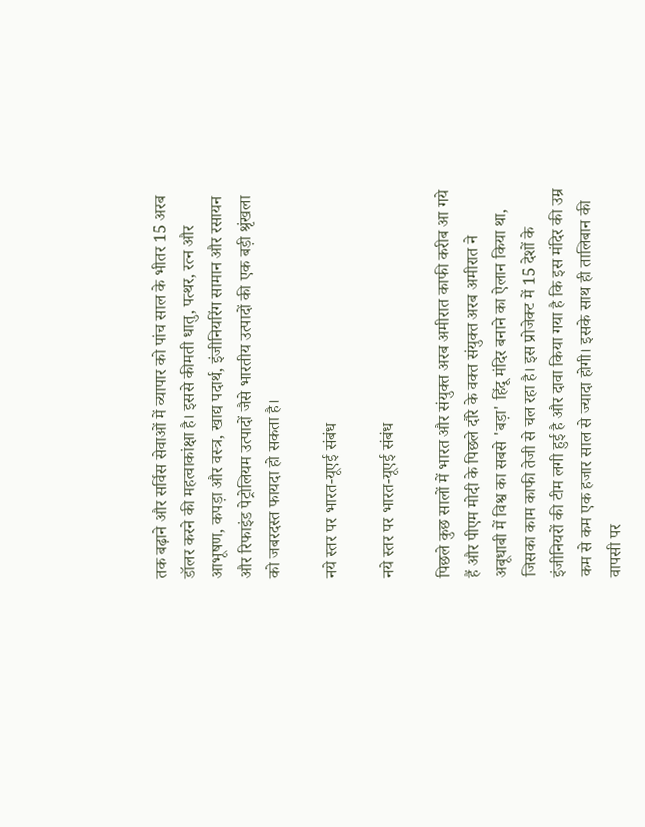तक बढ़ाने और सर्विस सेवाओं में व्यापार को पांच साल के भीतर 15 अरब डॉलर करने की महत्वाकांक्षा है। इससे कीमती धातु, पत्थर, रत्न और आभूषण, कपड़ा और वस्त्र, खाद्य पदार्थ, इंजीनियरिंग सामान और रसायन और रिफाइंड पेट्रोलियम उत्पादों जैसे भारतीय उत्पादों की एक बड़ी श्रृंखला को जबरदस्त फायदा हो सकता है।

नये स्तर पर भारत-यूएई संबंध

नये स्तर पर भारत-यूएई संबंध

पिछले कुछ सालों में भारत और संयुक्त अरब अमीरात काफी करीब आ गये हैं और पीएम मोदी के पिछले दौरे के वक्त संयुक्त अरब अमीरात ने अबूधाबी में विश्व का सबसे 'बड़ा' हिंदू मंदिर बनाने का ऐलान किया था, जिसका काम काफी तेजी से चल रहा है। इस प्रोजेक्ट में 15 देशों के इंजीनियरों की टीम लगी हुई है और दावा किया गया है कि इस मंदिर की उम्र कम से कम एक हजार साल से ज्यादा होगी। इसके साथ ही तालिबान की वापसी पर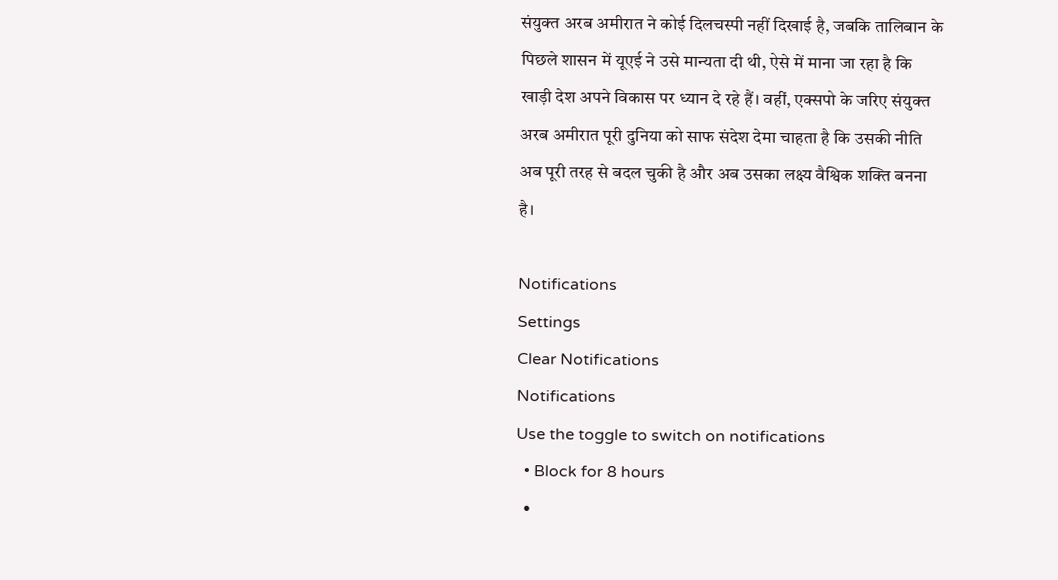संयुक्त अरब अमीरात ने कोई दिलचस्पी नहीं दिखाई है, जबकि तालिबान के पिछले शासन में यूएई ने उसे मान्यता दी थी, ऐसे में माना जा रहा है कि खाड़ी देश अपने विकास पर ध्यान दे रहे हैं। वहीं, एक्सपो के जरिए संयुक्त अरब अमीरात पूरी दुनिया को साफ संदेश देमा चाहता है कि उसकी नीति अब पूरी तरह से बदल चुकी है और अब उसका लक्ष्य वैश्विक शक्ति बनना है।

Notifications
Settings
Clear Notifications
Notifications
Use the toggle to switch on notifications
  • Block for 8 hours
  •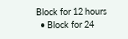Block for 12 hours
  • Block for 24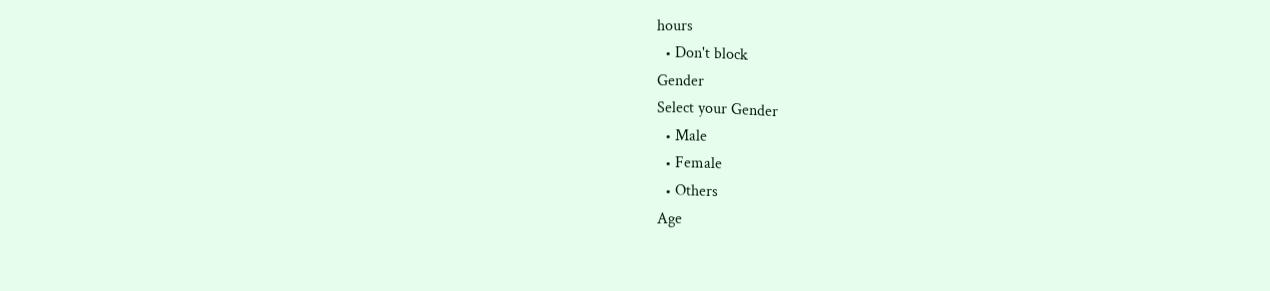hours
  • Don't block
Gender
Select your Gender
  • Male
  • Female
  • Others
Age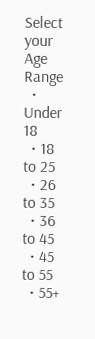Select your Age Range
  • Under 18
  • 18 to 25
  • 26 to 35
  • 36 to 45
  • 45 to 55
  • 55+